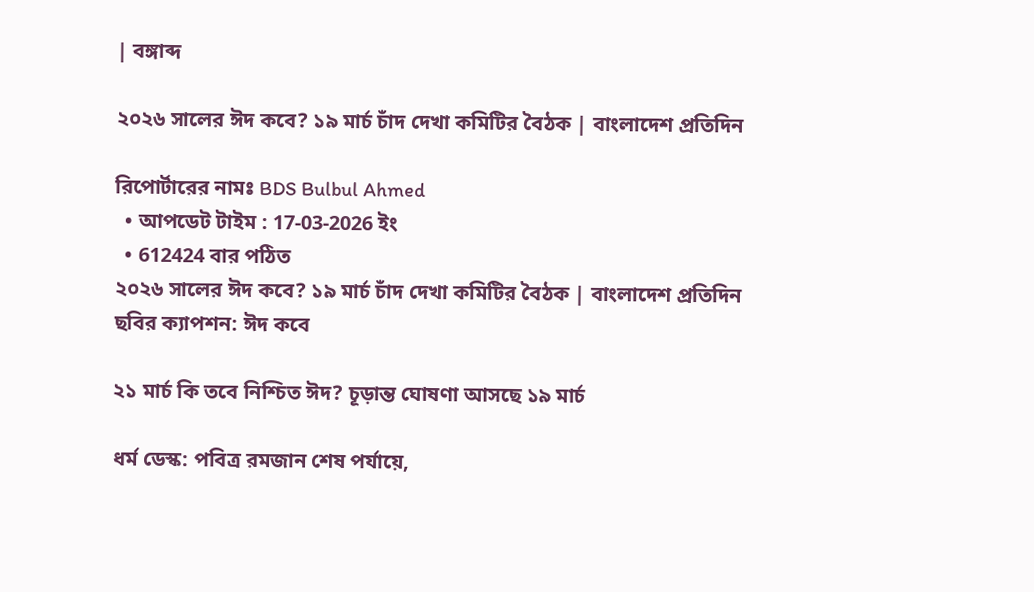| বঙ্গাব্দ

২০২৬ সালের ঈদ কবে? ১৯ মার্চ চাঁদ দেখা কমিটির বৈঠক | বাংলাদেশ প্রতিদিন

রিপোর্টারের নামঃ BDS Bulbul Ahmed
  • আপডেট টাইম : 17-03-2026 ইং
  • 612424 বার পঠিত
২০২৬ সালের ঈদ কবে? ১৯ মার্চ চাঁদ দেখা কমিটির বৈঠক | বাংলাদেশ প্রতিদিন
ছবির ক্যাপশন: ঈদ কবে

২১ মার্চ কি তবে নিশ্চিত ঈদ? চূড়ান্ত ঘোষণা আসছে ১৯ মার্চ

ধর্ম ডেস্ক: পবিত্র রমজান শেষ পর্যায়ে,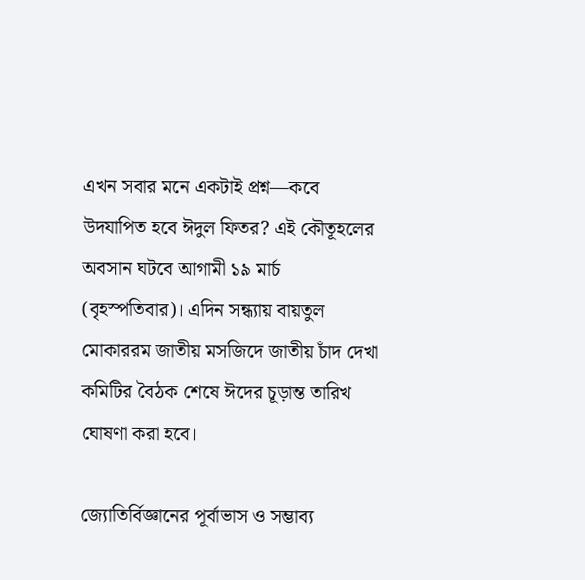এখন সবার মনে একটাই প্রশ্ন—কবে উদযাপিত হবে ঈদুল ফিতর? এই কৌতূহলের অবসান ঘটবে আগামী ১৯ মার্চ (বৃহস্পতিবার)। এদিন সন্ধ্যায় বায়তুল মোকাররম জাতীয় মসজিদে জাতীয় চাঁদ দেখা কমিটির বৈঠক শেষে ঈদের চূড়ান্ত তারিখ ঘোষণা করা হবে।

জ্যোতির্বিজ্ঞানের পূর্বাভাস ও সম্ভাব্য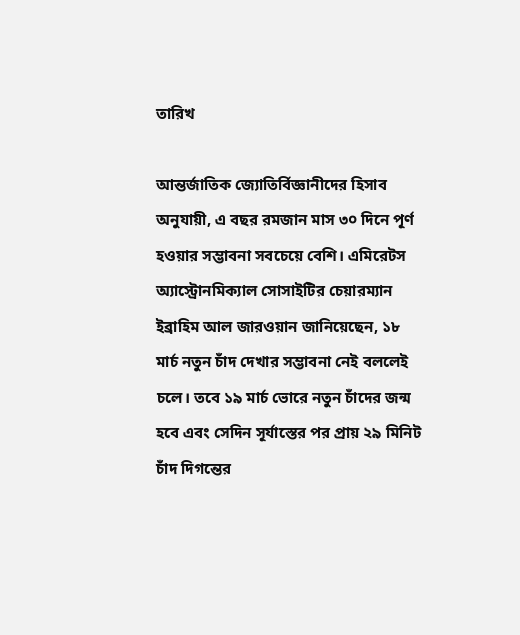তারিখ

আন্তর্জাতিক জ্যোতির্বিজ্ঞানীদের হিসাব অনুযায়ী, এ বছর রমজান মাস ৩০ দিনে পূর্ণ হওয়ার সম্ভাবনা সবচেয়ে বেশি। এমিরেটস অ্যাস্ট্রোনমিক্যাল সোসাইটির চেয়ারম্যান ইব্রাহিম আল জারওয়ান জানিয়েছেন, ১৮ মার্চ নতুন চাঁদ দেখার সম্ভাবনা নেই বললেই চলে। তবে ১৯ মার্চ ভোরে নতুন চাঁদের জন্ম হবে এবং সেদিন সূর্যাস্তের পর প্রায় ২৯ মিনিট চাঁদ দিগন্তের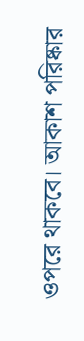ওপরে থাকবে। আকাশ পরিষ্কার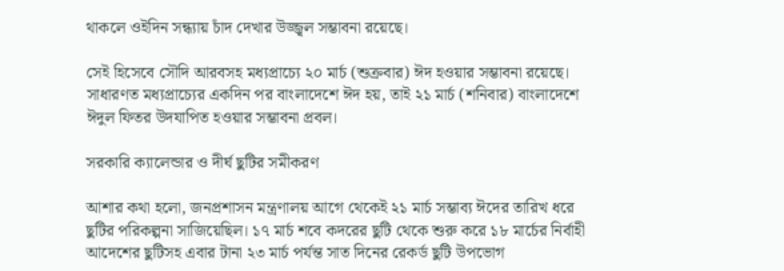থাকলে ওইদিন সন্ধ্যায় চাঁদ দেখার উজ্জ্বল সম্ভাবনা রয়েছে।

সেই হিসেবে সৌদি আরবসহ মধ্যপ্রাচ্যে ২০ মার্চ (শুক্রবার) ঈদ হওয়ার সম্ভাবনা রয়েছে। সাধারণত মধ্যপ্রাচ্যের একদিন পর বাংলাদেশে ঈদ হয়, তাই ২১ মার্চ (শনিবার) বাংলাদেশে ঈদুল ফিতর উদযাপিত হওয়ার সম্ভাবনা প্রবল।

সরকারি ক্যালেন্ডার ও দীর্ঘ ছুটির সমীকরণ

আশার কথা হলো, জনপ্রশাসন মন্ত্রণালয় আগে থেকেই ২১ মার্চ সম্ভাব্য ঈদের তারিখ ধরে ছুটির পরিকল্পনা সাজিয়েছিল। ১৭ মার্চ শবে কদরের ছুটি থেকে শুরু করে ১৮ মার্চের নির্বাহী আদেশের ছুটিসহ এবার টানা ২৩ মার্চ পর্যন্ত সাত দিনের রেকর্ড ছুটি উপভোগ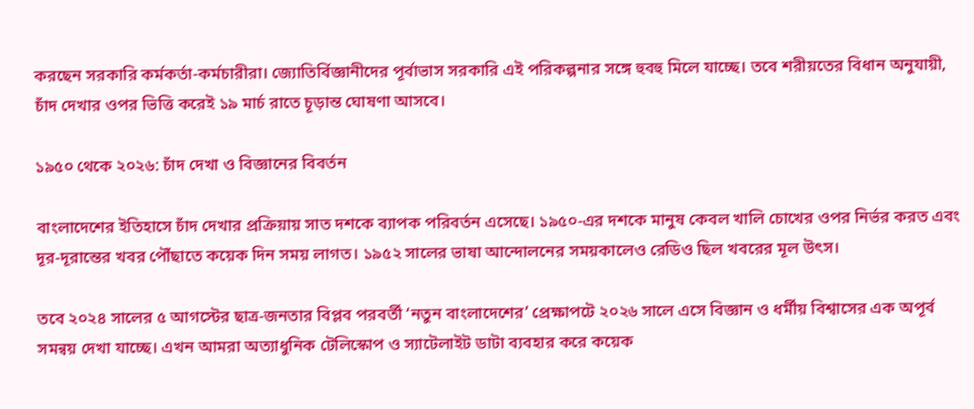করছেন সরকারি কর্মকর্তা-কর্মচারীরা। জ্যোতির্বিজ্ঞানীদের পূর্বাভাস সরকারি এই পরিকল্পনার সঙ্গে হুবহু মিলে যাচ্ছে। তবে শরীয়তের বিধান অনুযায়ী, চাঁদ দেখার ওপর ভিত্তি করেই ১৯ মার্চ রাতে চূড়ান্ত ঘোষণা আসবে।

১৯৫০ থেকে ২০২৬: চাঁদ দেখা ও বিজ্ঞানের বিবর্তন

বাংলাদেশের ইতিহাসে চাঁদ দেখার প্রক্রিয়ায় সাত দশকে ব্যাপক পরিবর্তন এসেছে। ১৯৫০-এর দশকে মানুষ কেবল খালি চোখের ওপর নির্ভর করত এবং দূর-দূরান্তের খবর পৌঁছাতে কয়েক দিন সময় লাগত। ১৯৫২ সালের ভাষা আন্দোলনের সময়কালেও রেডিও ছিল খবরের মূল উৎস।

তবে ২০২৪ সালের ৫ আগস্টের ছাত্র-জনতার বিপ্লব পরবর্তী ‘নতুন বাংলাদেশের’ প্রেক্ষাপটে ২০২৬ সালে এসে বিজ্ঞান ও ধর্মীয় বিশ্বাসের এক অপূর্ব সমন্বয় দেখা যাচ্ছে। এখন আমরা অত্যাধুনিক টেলিস্কোপ ও স্যাটেলাইট ডাটা ব্যবহার করে কয়েক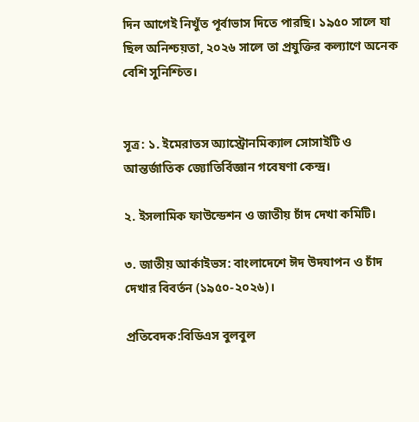দিন আগেই নিখুঁত পূর্বাভাস দিতে পারছি। ১৯৫০ সালে যা ছিল অনিশ্চয়তা, ২০২৬ সালে তা প্রযুক্তির কল্যাণে অনেক বেশি সুনিশ্চিত।


সূত্র: ১. ইমেরাতস অ্যাস্ট্রোনমিক্যাল সোসাইটি ও আন্তর্জাতিক জ্যোতির্বিজ্ঞান গবেষণা কেন্দ্র।

২. ইসলামিক ফাউন্ডেশন ও জাতীয় চাঁদ দেখা কমিটি।

৩. জাতীয় আর্কাইভস: বাংলাদেশে ঈদ উদযাপন ও চাঁদ দেখার বিবর্তন (১৯৫০-২০২৬)।

প্রতিবেদক:বিডিএস বুলবুল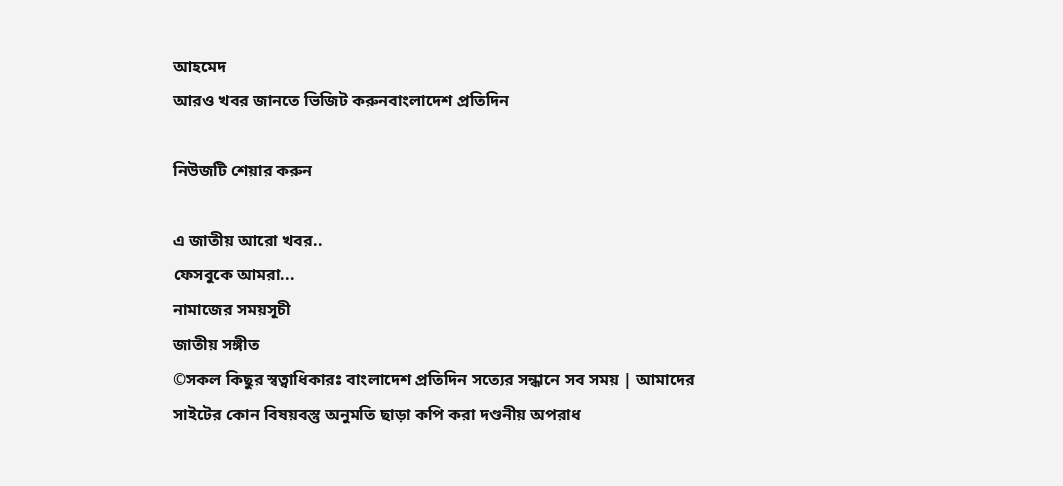আহমেদ
আরও খবর জানতে ভিজিট করুনবাংলাদেশ প্রতিদিন

নিউজটি শেয়ার করুন

এ জাতীয় আরো খবর..
ফেসবুকে আমরা...
নামাজের সময়সূচী
জাতীয় সঙ্গীত
©সকল কিছুর স্বত্বাধিকারঃ বাংলাদেশ প্রতিদিন সত্যের সন্ধানে সব সময় | আমাদের সাইটের কোন বিষয়বস্তু অনুমতি ছাড়া কপি করা দণ্ডনীয় অপরাধ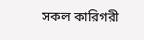সকল কারিগরী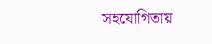সহযোগিতায়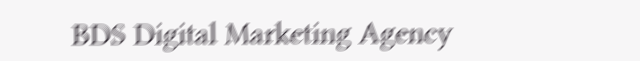BDS Digital Marketing Agency